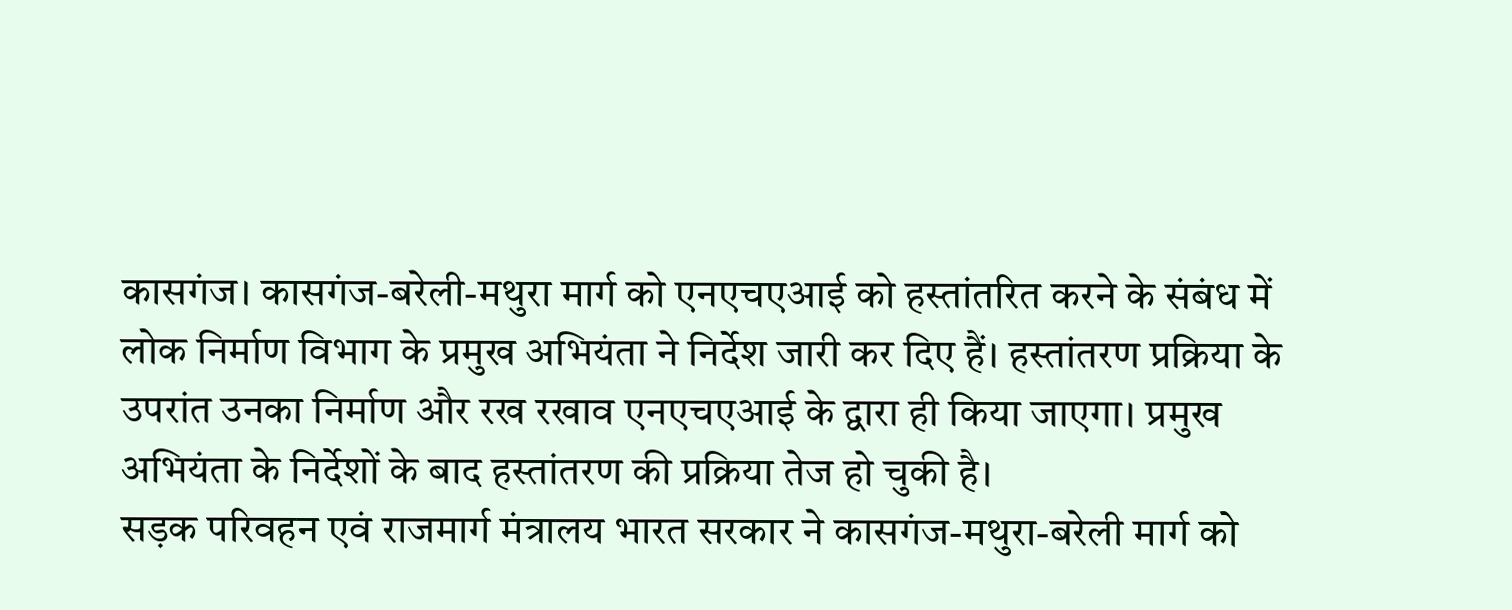कासगंज। कासगंज-बरेली-मथुरा मार्ग को एनएचएआई को हस्तांतरित करने के संबंध में लोक निर्माण विभाग के प्रमुख अभियंता ने निर्देश जारी कर दिए हैं। हस्तांतरण प्रक्रिया के उपरांत उनका निर्माण और रख रखाव एनएचएआई के द्वारा ही किया जाएगा। प्रमुख अभियंता के निर्देशों के बाद हस्तांतरण की प्रक्रिया तेज हो चुकी है।
सड़क परिवहन एवं राजमार्ग मंत्रालय भारत सरकार ने कासगंज-मथुरा-बरेली मार्ग को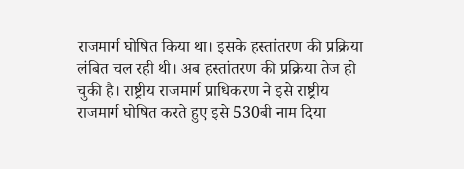राजमार्ग घोषित किया था। इसके हस्तांतरण की प्रक्रिया लंबित चल रही थी। अब हस्तांतरण की प्रक्रिया तेज हो चुकी है। राष्ट्रीय राजमार्ग प्राधिकरण ने इसे राष्ट्रीय राजमार्ग घोषित करते हुए इसे 530बी नाम दिया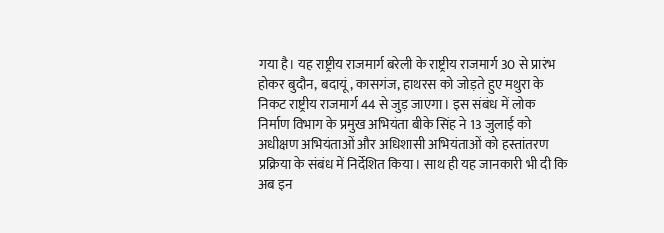गया है। यह राष्ट्रीय राजमार्ग बरेली के राष्ट्रीय राजमार्ग 30 से प्रारंभ होकर बुदौन, बदायूं, कासगंज, हाथरस को जोड़ते हुए मथुरा के निकट राष्ट्रीय राजमार्ग 44 से जुड़ जाएगा। इस संबंध में लोक निर्माण विभाग के प्रमुख अभियंता बीके सिंह ने 13 जुलाई को अधीक्षण अभियंताओं और अधिशासी अभियंताओं को हस्तांतरण प्रक्रिया के संबंध में निर्देशित किया। साथ ही यह जानकारी भी दी कि अब इन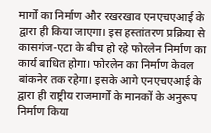मार्गों का निर्माण और रखरखाव एनएचएआई के द्वारा ही किया जाएगा। इस हस्तांतरण प्रक्रिया से कासगंज-एटा के बीच हो रहे फोरलेन निर्माण का कार्य बाधित होगा। फोरलेन का निर्माण केवल बांकनेर तक रहेगा। इसके आगे एनएचएआई के द्वारा ही राष्ट्रीय राजमार्गों के मानकों के अनुरूप निर्माण किया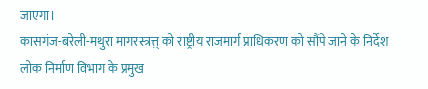जाएगा।
कासगंज-बरेली-मथुरा मागरस्त्रत्त़् को राष्ट्रीय राजमार्ग प्राधिकरण को सौंपे जाने के निर्देश लोक निर्माण विभाग के प्रमुख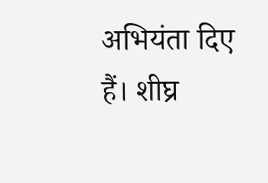अभियंता दिए हैं। शीघ्र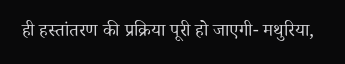ही हस्तांतरण की प्रक्रिया पूरी हो जाएगी- मथुरिया,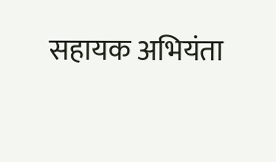सहायक अभियंता